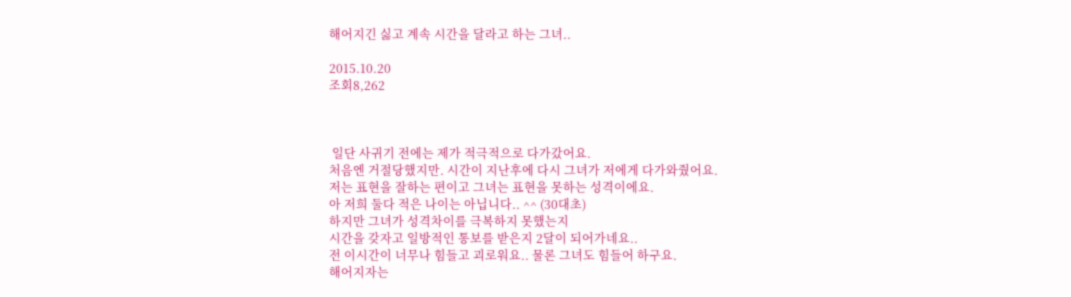해어지긴 싫고 계속 시간을 달라고 하는 그녀..

2015.10.20
조회8,262



 일단 사귀기 전에는 제가 적극적으로 다가갔어요.
처음엔 거절당했지만. 시간이 지난후에 다시 그녀가 저에게 다가와줬어요.
저는 표현을 잘하는 편이고 그녀는 표현을 못하는 성격이에요.
아 저희 둘다 적은 나이는 아닙니다.. ^^ (30대초)
하지만 그녀가 성격차이를 극복하지 못했는지
시간을 갖자고 일방적인 통보를 받은지 2달이 되어가네요..
전 이시간이 너무나 힘들고 괴로워요.. 물론 그녀도 힘들어 하구요.
해어지자는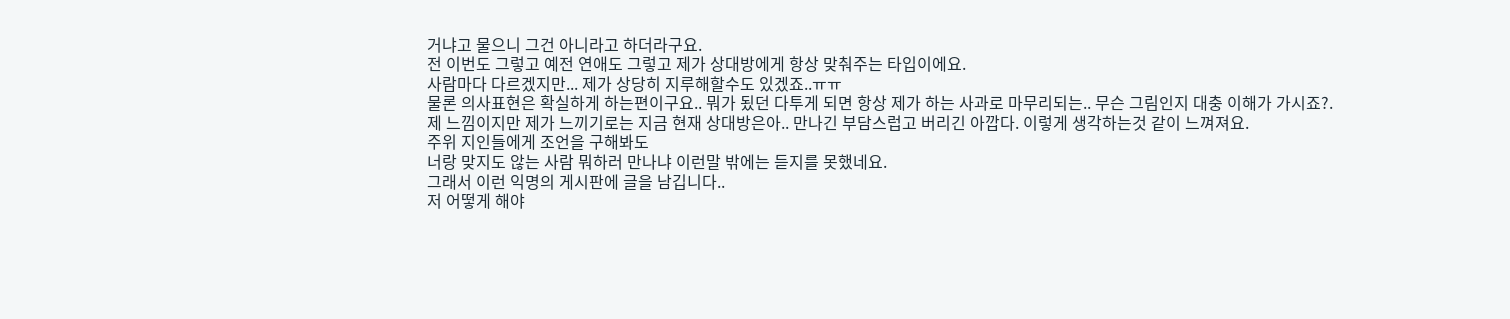거냐고 물으니 그건 아니라고 하더라구요.
전 이번도 그렇고 예전 연애도 그렇고 제가 상대방에게 항상 맞춰주는 타입이에요.
사람마다 다르겠지만... 제가 상당히 지루해할수도 있겠죠..ㅠㅠ
물론 의사표현은 확실하게 하는편이구요.. 뭐가 됬던 다투게 되면 항상 제가 하는 사과로 마무리되는.. 무슨 그림인지 대충 이해가 가시죠?.
제 느낌이지만 제가 느끼기로는 지금 현재 상대방은아.. 만나긴 부담스럽고 버리긴 아깝다. 이렇게 생각하는것 같이 느껴져요.
주위 지인들에게 조언을 구해봐도
너랑 맞지도 않는 사람 뭐하러 만나냐 이런말 밖에는 듣지를 못했네요.
그래서 이런 익명의 게시판에 글을 남깁니다..
저 어떻게 해야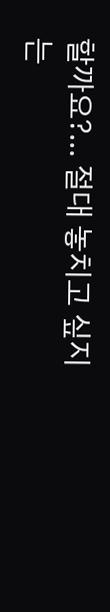할까요?... 절대 놓치고 싶지는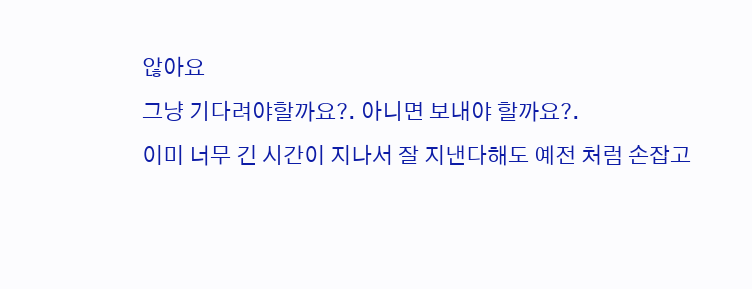않아요
그냥 기다려야할까요?. 아니면 보내야 할까요?.
이미 너무 긴 시간이 지나서 잘 지낸다해도 예전 처럼 손잡고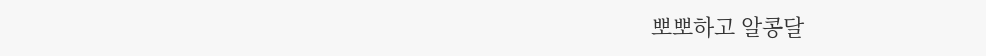뽀뽀하고 알콩달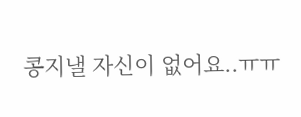콩지낼 자신이 없어요..ㅠㅠ